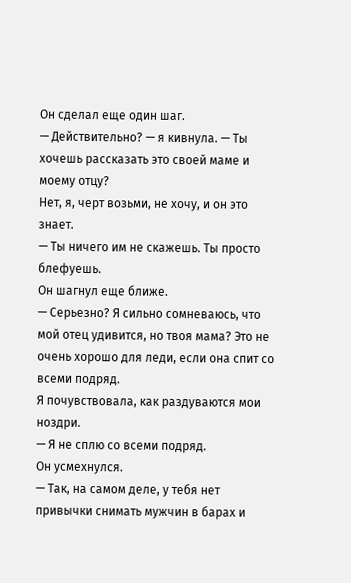Он сделал еще один шаг.
— Действительно? — я кивнула. — Ты хочешь рассказать это своей маме и моему отцу?
Нет, я, черт возьми, не хочу, и он это знает.
— Ты ничего им не скажешь. Ты просто блефуешь.
Он шагнул еще ближе.
— Серьезно? Я сильно сомневаюсь, что мой отец удивится, но твоя мама? Это не очень хорошо для леди, если она спит со всеми подряд.
Я почувствовала, как раздуваются мои ноздри.
— Я не сплю со всеми подряд.
Он усмехнулся.
— Так, на самом деле, у тебя нет привычки снимать мужчин в барах и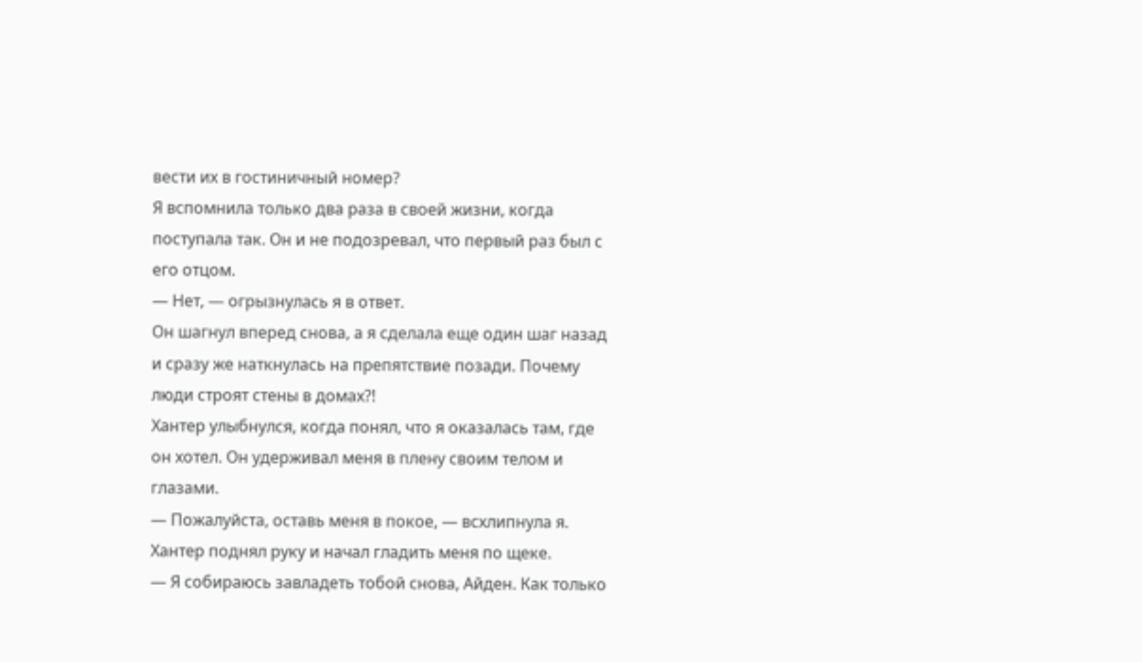вести их в гостиничный номер?
Я вспомнила только два раза в своей жизни, когда поступала так. Он и не подозревал, что первый раз был с его отцом.
— Нет, — огрызнулась я в ответ.
Он шагнул вперед снова, а я сделала еще один шаг назад и сразу же наткнулась на препятствие позади. Почему люди строят стены в домах?!
Хантер улыбнулся, когда понял, что я оказалась там, где он хотел. Он удерживал меня в плену своим телом и глазами.
— Пожалуйста, оставь меня в покое, — всхлипнула я.
Хантер поднял руку и начал гладить меня по щеке.
— Я собираюсь завладеть тобой снова, Айден. Как только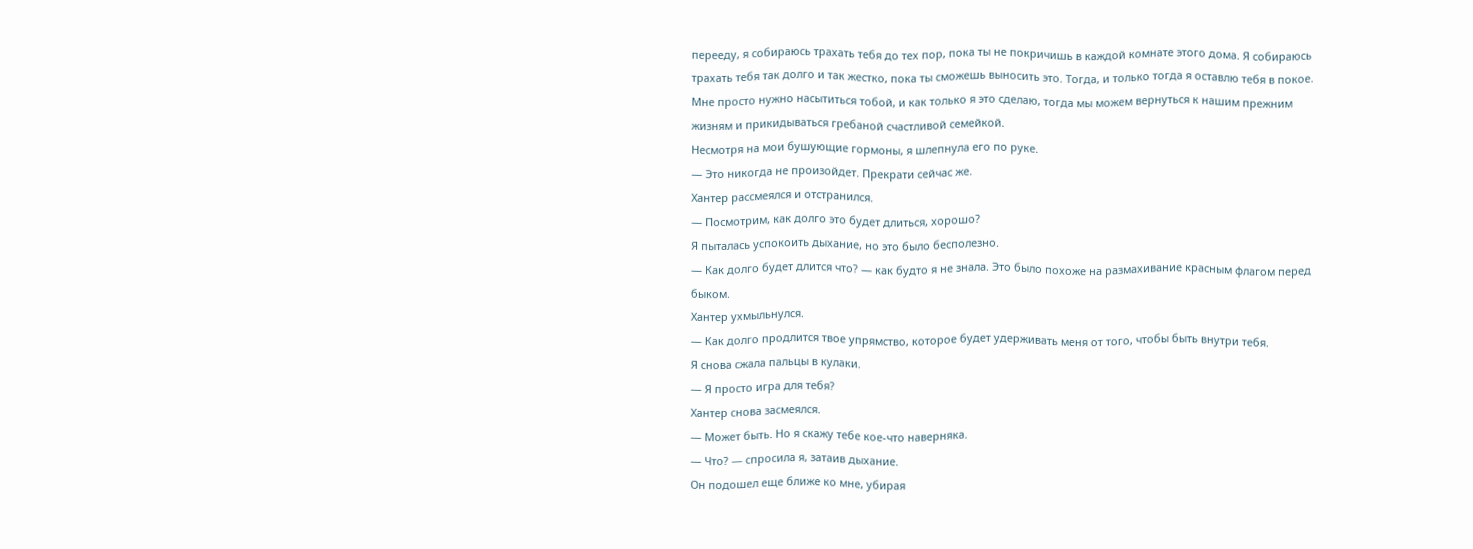перееду, я собираюсь трахать тебя до тех пор, пока ты не покричишь в каждой комнате этого дома. Я собираюсь трахать тебя так долго и так жестко, пока ты сможешь выносить это. Тогда, и только тогда я оставлю тебя в покое. Мне просто нужно насытиться тобой, и как только я это сделаю, тогда мы можем вернуться к нашим прежним жизням и прикидываться гребаной счастливой семейкой.
Несмотря на мои бушующие гормоны, я шлепнула его по руке.
— Это никогда не произойдет. Прекрати сейчас же.
Хантер рассмеялся и отстранился.
— Посмотрим, как долго это будет длиться, хорошо?
Я пыталась успокоить дыхание, но это было бесполезно.
— Как долго будет длится что? — как будто я не знала. Это было похоже на размахивание красным флагом перед быком.
Хантер ухмыльнулся.
— Как долго продлится твое упрямство, которое будет удерживать меня от того, чтобы быть внутри тебя.
Я снова сжала пальцы в кулаки.
— Я просто игра для тебя?
Хантер снова засмеялся.
— Может быть. Но я скажу тебе кое-что наверняка.
— Что? — спросила я, затаив дыхание.
Он подошел еще ближе ко мне, убирая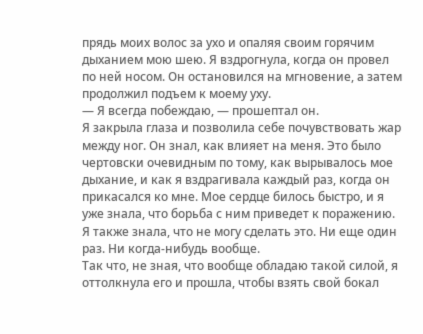прядь моих волос за ухо и опаляя своим горячим дыханием мою шею. Я вздрогнула, когда он провел по ней носом. Он остановился на мгновение, а затем продолжил подъем к моему уху.
— Я всегда побеждаю, — прошептал он.
Я закрыла глаза и позволила себе почувствовать жар между ног. Он знал, как влияет на меня. Это было чертовски очевидным по тому, как вырывалось мое дыхание, и как я вздрагивала каждый раз, когда он прикасался ко мне. Мое сердце билось быстро, и я уже знала, что борьба с ним приведет к поражению. Я также знала, что не могу сделать это. Ни еще один раз. Ни когда-нибудь вообще.
Так что, не зная, что вообще обладаю такой силой, я оттолкнула его и прошла, чтобы взять свой бокал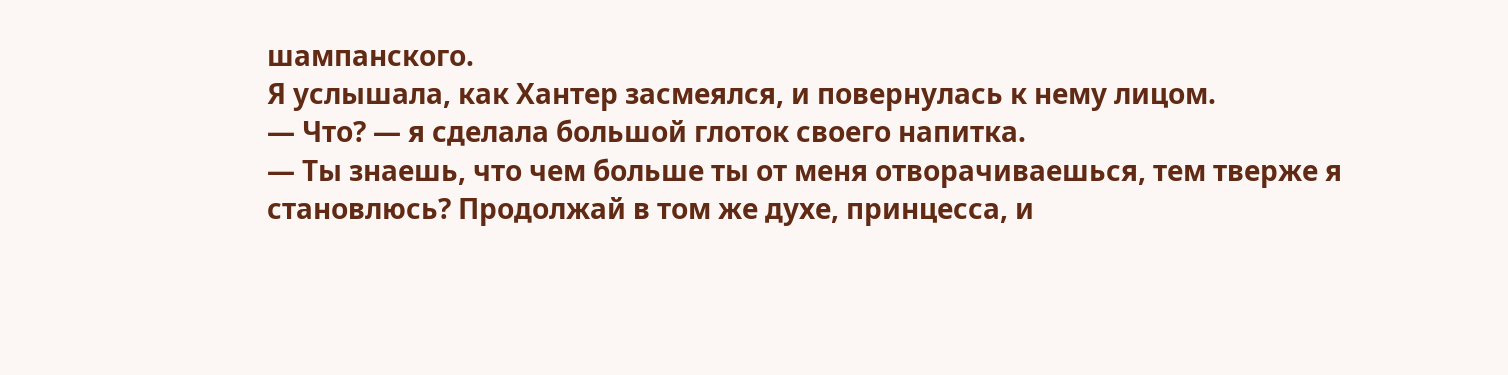шампанского.
Я услышала, как Хантер засмеялся, и повернулась к нему лицом.
— Что? — я сделала большой глоток своего напитка.
— Ты знаешь, что чем больше ты от меня отворачиваешься, тем тверже я становлюсь? Продолжай в том же духе, принцесса, и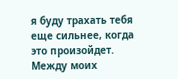я буду трахать тебя еще сильнее, когда это произойдет.
Между моих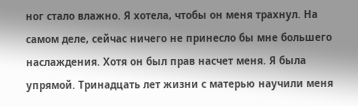ног стало влажно. Я хотела, чтобы он меня трахнул. На самом деле, сейчас ничего не принесло бы мне большего наслаждения. Хотя он был прав насчет меня. Я была упрямой. Тринадцать лет жизни с матерью научили меня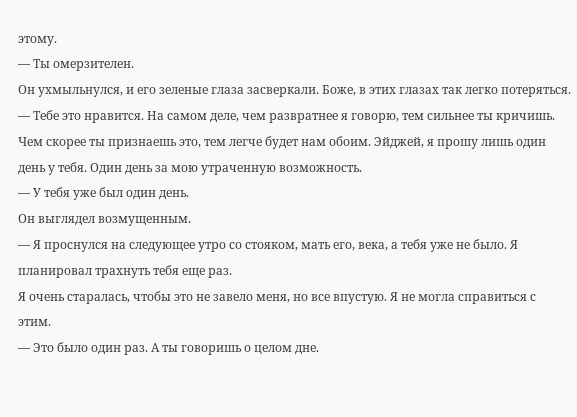этому.
— Ты омерзителен.
Он ухмыльнулся, и его зеленые глаза засверкали. Боже, в этих глазах так легко потеряться.
— Тебе это нравится. На самом деле, чем развратнее я говорю, тем сильнее ты кричишь. Чем скорее ты признаешь это, тем легче будет нам обоим. Эйджей, я прошу лишь один день у тебя. Один день за мою утраченную возможность.
— У тебя уже был один день.
Он выглядел возмущенным.
— Я проснулся на следующее утро со стояком, мать его, века, а тебя уже не было. Я планировал трахнуть тебя еще раз.
Я очень старалась, чтобы это не завело меня, но все впустую. Я не могла справиться с этим.
— Это было один раз. А ты говоришь о целом дне.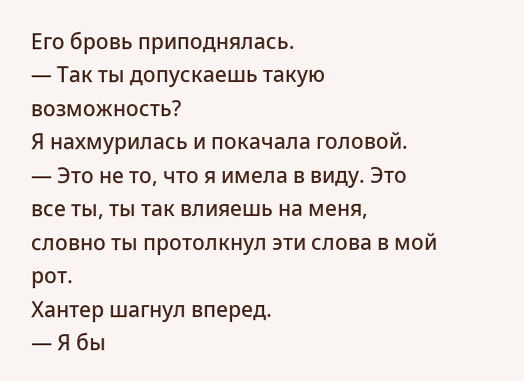Его бровь приподнялась.
— Так ты допускаешь такую возможность?
Я нахмурилась и покачала головой.
— Это не то, что я имела в виду. Это все ты, ты так влияешь на меня, словно ты протолкнул эти слова в мой рот.
Хантер шагнул вперед.
— Я бы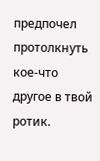предпочел протолкнуть кое-что другое в твой ротик.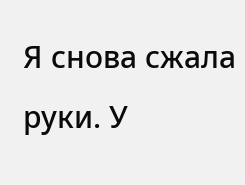Я снова сжала руки. У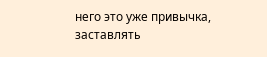него это уже привычка, заставлять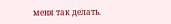меня так делать.